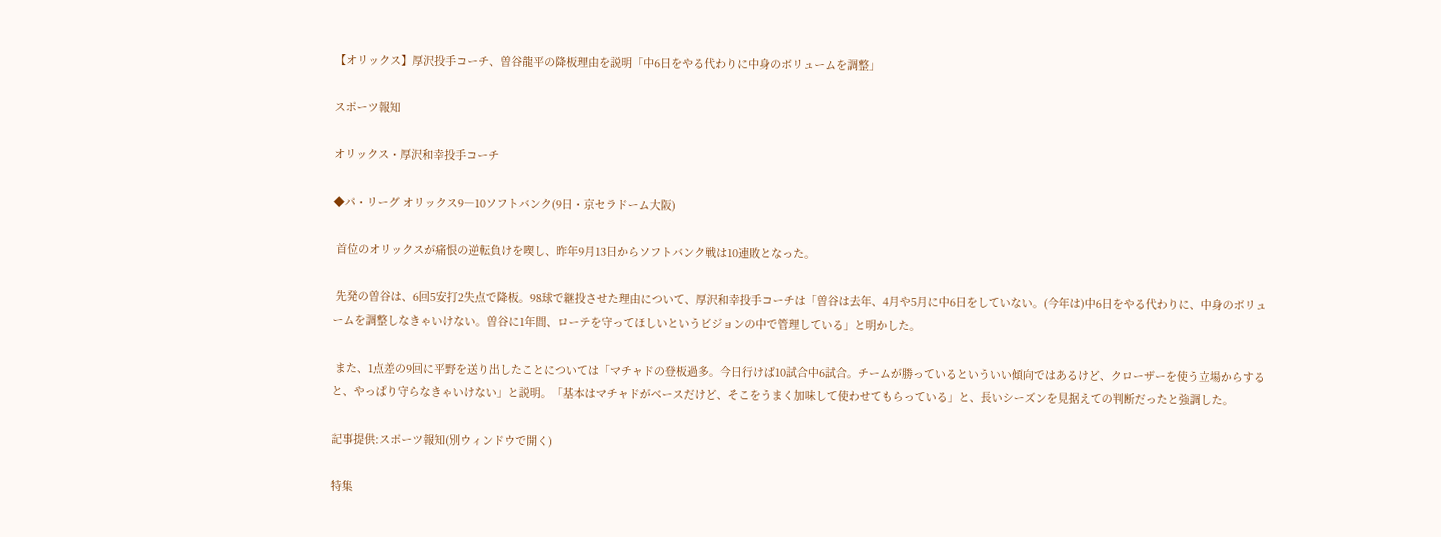【オリックス】厚沢投手コーチ、曽谷龍平の降板理由を説明「中6日をやる代わりに中身のボリュームを調整」

スポーツ報知

オリックス・厚沢和幸投手コーチ

◆パ・リーグ オリックス9―10ソフトバンク(9日・京セラドーム大阪)

 首位のオリックスが痛恨の逆転負けを喫し、昨年9月13日からソフトバンク戦は10連敗となった。

 先発の曽谷は、6回5安打2失点で降板。98球で継投させた理由について、厚沢和幸投手コーチは「曽谷は去年、4月や5月に中6日をしていない。(今年は)中6日をやる代わりに、中身のボリュームを調整しなきゃいけない。曽谷に1年間、ローテを守ってほしいというビジョンの中で管理している」と明かした。

 また、1点差の9回に平野を送り出したことについては「マチャドの登板過多。今日行けば10試合中6試合。チームが勝っているといういい傾向ではあるけど、クローザーを使う立場からすると、やっぱり守らなきゃいけない」と説明。「基本はマチャドがベースだけど、そこをうまく加味して使わせてもらっている」と、長いシーズンを見据えての判断だったと強調した。

記事提供:スポーツ報知(別ウィンドウで開く)

特集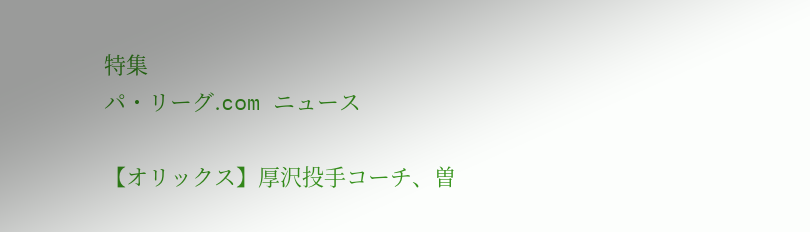特集
パ・リーグ.com ニュース

【オリックス】厚沢投手コーチ、曽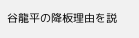谷龍平の降板理由を説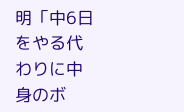明「中6日をやる代わりに中身のボ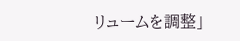リュームを調整」